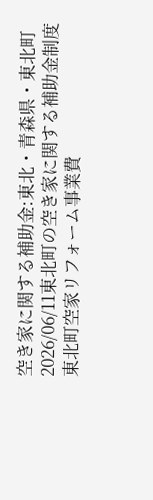空き家に関する補助金:東北・青森県・東北町
2026/06/11東北町の空き家に関する補助金制度
東北町空家リフォーム事業費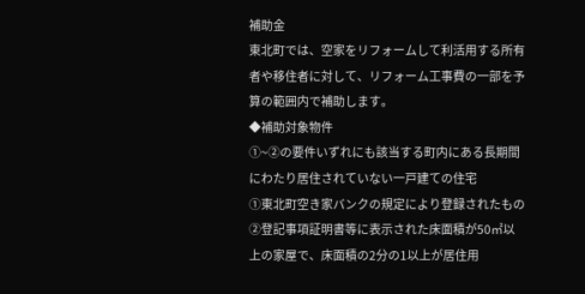補助金
東北町では、空家をリフォームして利活用する所有者や移住者に対して、リフォーム工事費の一部を予算の範囲内で補助します。
◆補助対象物件
①~②の要件いずれにも該当する町内にある長期間にわたり居住されていない一戸建ての住宅
①東北町空き家バンクの規定により登録されたもの
②登記事項証明書等に表示された床面積が50㎡以上の家屋で、床面積の2分の1以上が居住用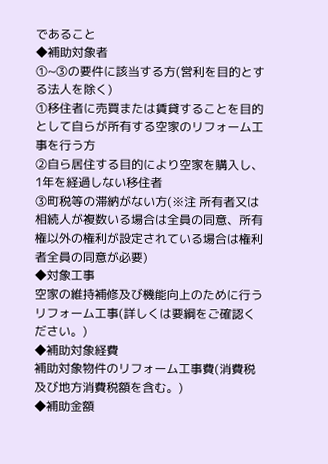であること
◆補助対象者
①~③の要件に該当する方(営利を目的とする法人を除く)
①移住者に売買または賃貸することを目的として自らが所有する空家のリフォーム工事を行う方
②自ら居住する目的により空家を購入し、1年を経過しない移住者
③町税等の滞納がない方(※注 所有者又は相続人が複数いる場合は全員の同意、所有権以外の権利が設定されている場合は権利者全員の同意が必要)
◆対象工事
空家の維持補修及び機能向上のために行うリフォーム工事(詳しくは要綱をご確認ください。)
◆補助対象経費
補助対象物件のリフォーム工事費(消費税及び地方消費税額を含む。)
◆補助金額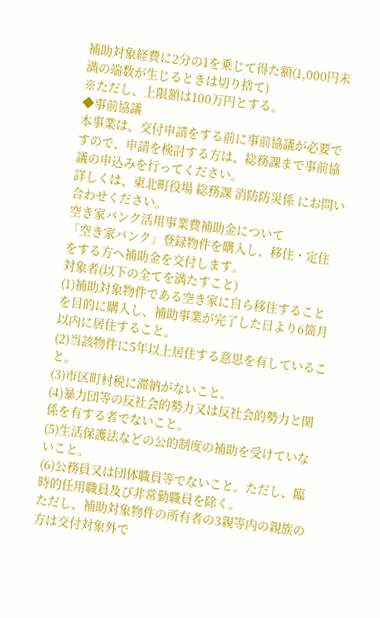補助対象経費に2分の1を乗じて得た額(1,000円未満の端数が生じるときは切り捨て)
※ただし、上限額は100万円とする。
◆事前協議
本事業は、交付申請をする前に事前協議が必要ですので、申請を検討する方は、総務課まで事前協議の申込みを行ってください。
詳しくは、東北町役場 総務課 消防防災係 にお問い合わせください。
空き家バンク活用事業費補助金について
「空き家バンク」登録物件を購入し、移住・定住をする方へ補助金を交付します。
対象者(以下の全てを満たすこと)
(1)補助対象物件である空き家に自ら移住することを目的に購入し、補助事業が完了した日より6箇月以内に居住すること。
(2)当該物件に5年以上居住する意思を有していること。
(3)市区町村税に滞納がないこと。
(4)暴力団等の反社会的勢力又は反社会的勢力と関係を有する者でないこと。
(5)生活保護法などの公的制度の補助を受けていないこと。
(6)公務員又は団体職員等でないこと。ただし、臨時的任用職員及び非常勤職員を除く。
ただし、補助対象物件の所有者の3親等内の親族の方は交付対象外で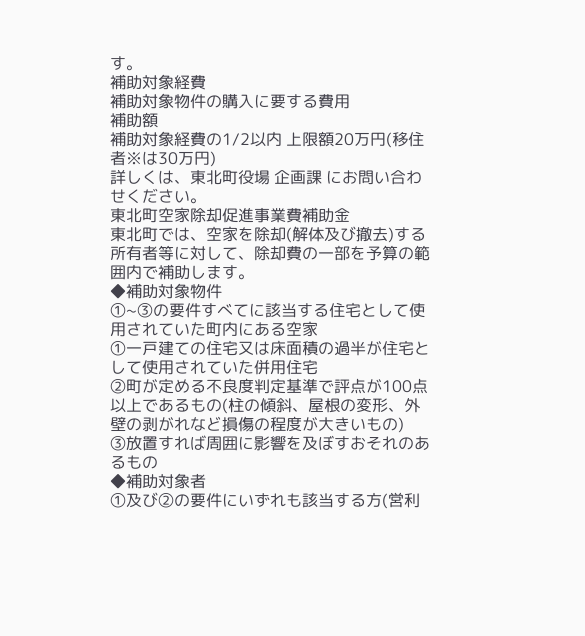す。
補助対象経費
補助対象物件の購入に要する費用
補助額
補助対象経費の1/2以内 上限額20万円(移住者※は30万円)
詳しくは、東北町役場 企画課 にお問い合わせください。
東北町空家除却促進事業費補助金
東北町では、空家を除却(解体及び撤去)する所有者等に対して、除却費の一部を予算の範囲内で補助します。
◆補助対象物件
①~③の要件すべてに該当する住宅として使用されていた町内にある空家
①一戸建ての住宅又は床面積の過半が住宅として使用されていた併用住宅
②町が定める不良度判定基準で評点が100点以上であるもの(柱の傾斜、屋根の変形、外壁の剥がれなど損傷の程度が大きいもの)
③放置すれば周囲に影響を及ぼすおそれのあるもの
◆補助対象者
①及び②の要件にいずれも該当する方(営利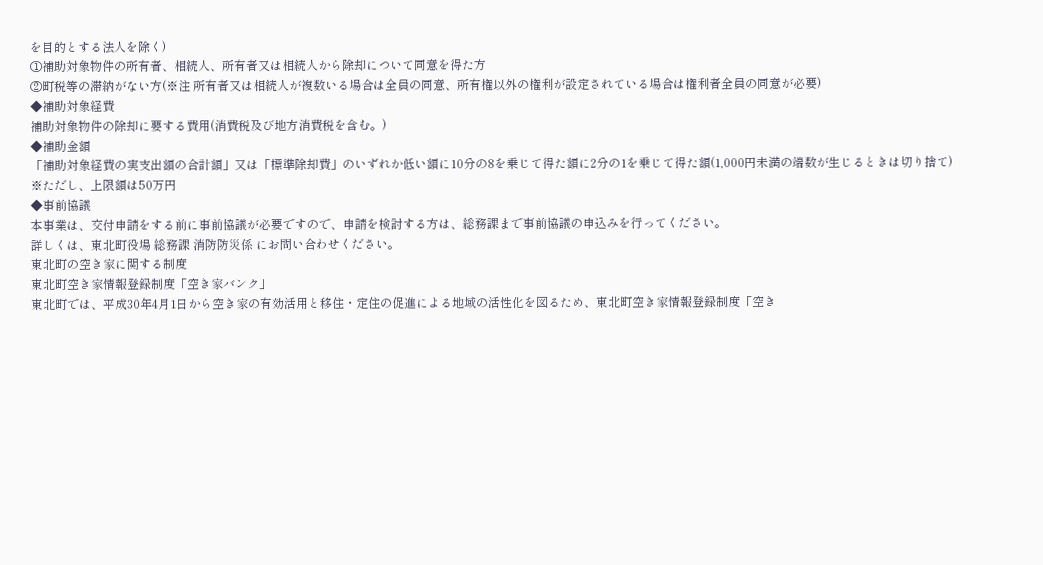を目的とする法人を除く)
①補助対象物件の所有者、相続人、所有者又は相続人から除却について同意を得た方
②町税等の滞納がない方(※注 所有者又は相続人が複数いる場合は全員の同意、所有権以外の権利が設定されている場合は権利者全員の同意が必要)
◆補助対象経費
補助対象物件の除却に要する費用(消費税及び地方消費税を含む。)
◆補助金額
「補助対象経費の実支出額の合計額」又は「標準除却費」のいずれか低い額に10分の8を乗じて得た額に2分の1を乗じて得た額(1,000円未満の端数が生じるときは切り捨て)
※ただし、上限額は50万円
◆事前協議
本事業は、交付申請をする前に事前協議が必要ですので、申請を検討する方は、総務課まで事前協議の申込みを行ってください。
詳しくは、東北町役場 総務課 消防防災係 にお問い合わせください。
東北町の空き家に関する制度
東北町空き家情報登録制度「空き家バンク」
東北町では、平成30年4月1日から空き家の有効活用と移住・定住の促進による地域の活性化を図るため、東北町空き家情報登録制度「空き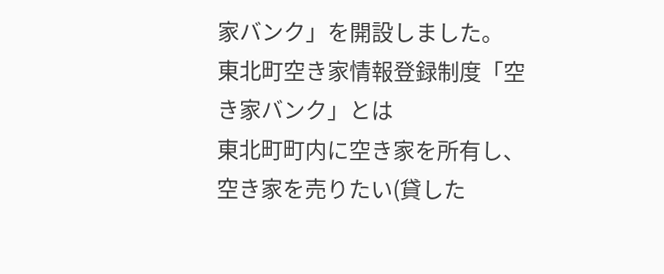家バンク」を開設しました。
東北町空き家情報登録制度「空き家バンク」とは
東北町町内に空き家を所有し、空き家を売りたい(貸した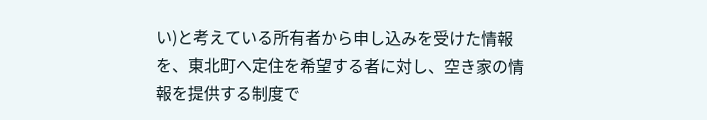い)と考えている所有者から申し込みを受けた情報を、東北町へ定住を希望する者に対し、空き家の情報を提供する制度で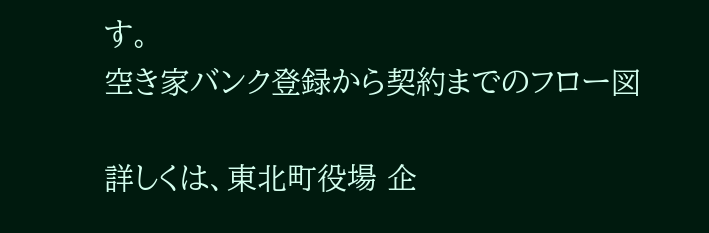す。
空き家バンク登録から契約までのフロー図

詳しくは、東北町役場 企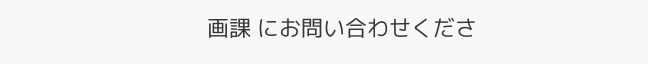画課 にお問い合わせくださ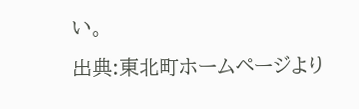い。
出典:東北町ホームページより